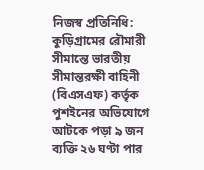নিজস্ব প্রতিনিধি: কুড়িগ্রামের রৌমারী সীমান্তে ভারতীয় সীমান্তরক্ষী বাহিনী (বিএসএফ) কর্তৃক পুশইনের অভিযোগে আটকে পড়া ৯ জন ব্যক্তি ২৬ ঘণ্টা পার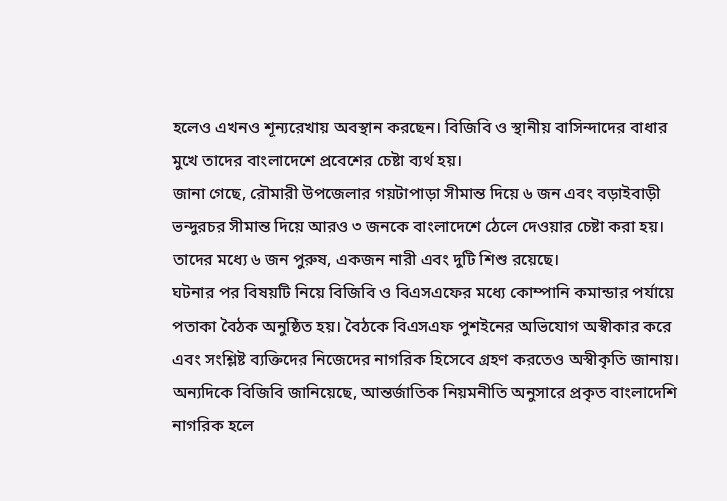হলেও এখনও শূন্যরেখায় অবস্থান করছেন। বিজিবি ও স্থানীয় বাসিন্দাদের বাধার মুখে তাদের বাংলাদেশে প্রবেশের চেষ্টা ব্যর্থ হয়।
জানা গেছে, রৌমারী উপজেলার গয়টাপাড়া সীমান্ত দিয়ে ৬ জন এবং বড়াইবাড়ী ভন্দুরচর সীমান্ত দিয়ে আরও ৩ জনকে বাংলাদেশে ঠেলে দেওয়ার চেষ্টা করা হয়। তাদের মধ্যে ৬ জন পুরুষ, একজন নারী এবং দুটি শিশু রয়েছে।
ঘটনার পর বিষয়টি নিয়ে বিজিবি ও বিএসএফের মধ্যে কোম্পানি কমান্ডার পর্যায়ে পতাকা বৈঠক অনুষ্ঠিত হয়। বৈঠকে বিএসএফ পুশইনের অভিযোগ অস্বীকার করে এবং সংশ্লিষ্ট ব্যক্তিদের নিজেদের নাগরিক হিসেবে গ্রহণ করতেও অস্বীকৃতি জানায়।
অন্যদিকে বিজিবি জানিয়েছে, আন্তর্জাতিক নিয়মনীতি অনুসারে প্রকৃত বাংলাদেশি নাগরিক হলে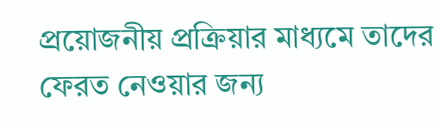প্রয়োজনীয় প্রক্রিয়ার মাধ্যমে তাদের ফেরত নেওয়ার জন্য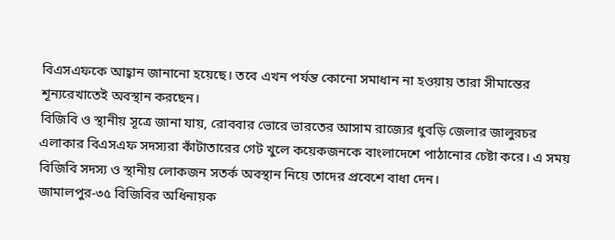বিএসএফকে আহ্বান জানানো হয়েছে। তবে এখন পর্যন্ত কোনো সমাধান না হওয়ায় তারা সীমান্তের শূন্যরেখাতেই অবস্থান করছেন।
বিজিবি ও স্থানীয় সূত্রে জানা যায়, রোববার ভোরে ভারতের আসাম রাজ্যের ধুবড়ি জেলার জালুরচর এলাকার বিএসএফ সদস্যরা কাঁটাতারের গেট খুলে কয়েকজনকে বাংলাদেশে পাঠানোর চেষ্টা করে। এ সময় বিজিবি সদস্য ও স্থানীয় লোকজন সতর্ক অবস্থান নিয়ে তাদের প্রবেশে বাধা দেন।
জামালপুর-৩৫ বিজিবির অধিনায়ক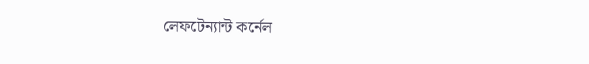লেফটেন্যান্ট কর্নেল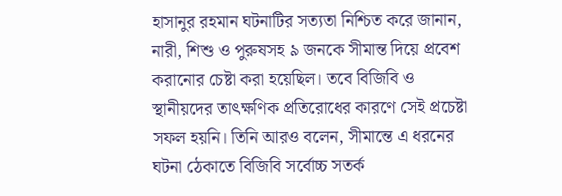হাসানুর রহমান ঘটনাটির সত্যতা নিশ্চিত করে জানান, নারী, শিশু ও পুরুষসহ ৯ জনকে সীমান্ত দিয়ে প্রবেশ করানোর চেষ্টা করা হয়েছিল। তবে বিজিবি ও স্থানীয়দের তাৎক্ষণিক প্রতিরোধের কারণে সেই প্রচেষ্টা সফল হয়নি। তিনি আরও বলেন, সীমান্তে এ ধরনের ঘটনা ঠেকাতে বিজিবি সর্বোচ্চ সতর্ক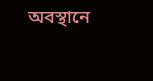অবস্থানে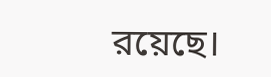রয়েছে।